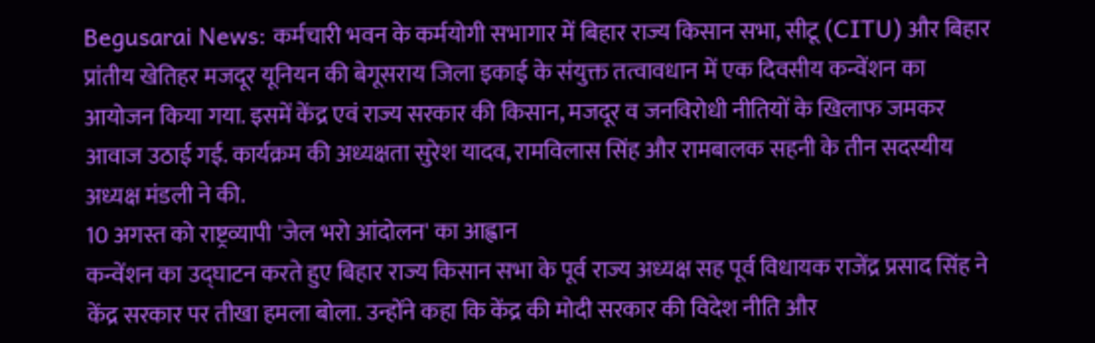Begusarai News: कर्मचारी भवन के कर्मयोगी सभागार में बिहार राज्य किसान सभा, सीटू (CITU) और बिहार प्रांतीय खेतिहर मजदूर यूनियन की बेगूसराय जिला इकाई के संयुक्त तत्वावधान में एक दिवसीय कन्वेंशन का आयोजन किया गया. इसमें केंद्र एवं राज्य सरकार की किसान, मजदूर व जनविरोधी नीतियों के खिलाफ जमकर आवाज उठाई गई. कार्यक्रम की अध्यक्षता सुरेश यादव, रामविलास सिंह और रामबालक सहनी के तीन सदस्यीय अध्यक्ष मंडली ने की.
10 अगस्त को राष्ट्रव्यापी 'जेल भरो आंदोलन' का आह्वान
कन्वेंशन का उद्घाटन करते हुए बिहार राज्य किसान सभा के पूर्व राज्य अध्यक्ष सह पूर्व विधायक राजेंद्र प्रसाद सिंह ने केंद्र सरकार पर तीखा हमला बोला. उन्होंने कहा कि केंद्र की मोदी सरकार की विदेश नीति और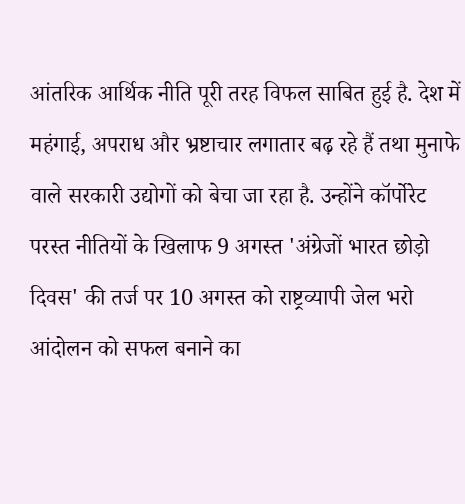आंतरिक आर्थिक नीति पूरी तरह विफल साबित हुई है. देश में महंगाई, अपराध और भ्रष्टाचार लगातार बढ़ रहे हैं तथा मुनाफे वाले सरकारी उद्योगों को बेचा जा रहा है. उन्होंने कॉर्पोरेट परस्त नीतियों के खिलाफ 9 अगस्त 'अंग्रेजों भारत छोड़ो दिवस' की तर्ज पर 10 अगस्त को राष्ट्रव्यापी जेल भरो आंदोलन को सफल बनाने का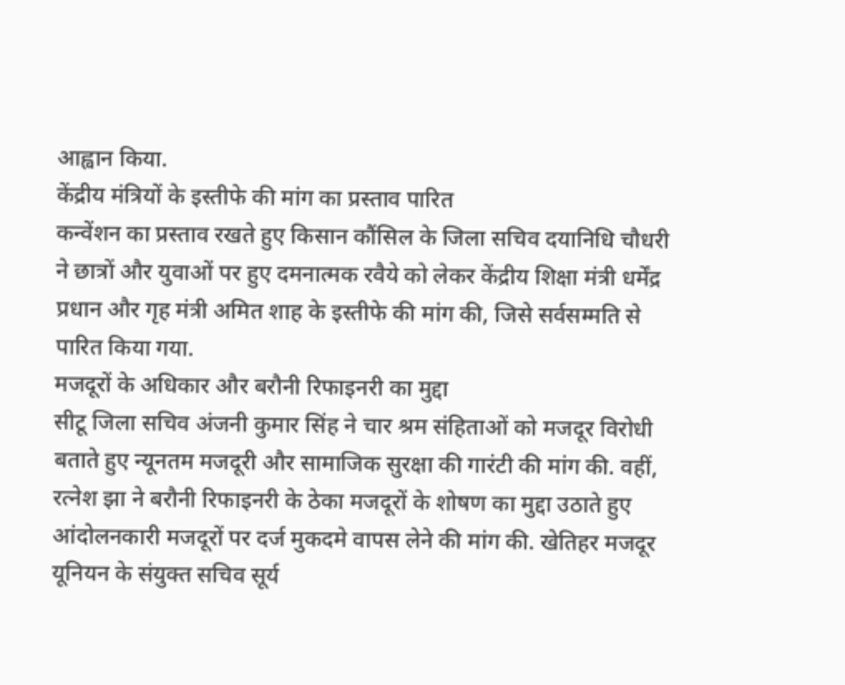आह्वान किया.
केंद्रीय मंत्रियों के इस्तीफे की मांग का प्रस्ताव पारित
कन्वेंशन का प्रस्ताव रखते हुए किसान कौंसिल के जिला सचिव दयानिधि चौधरी ने छात्रों और युवाओं पर हुए दमनात्मक रवैये को लेकर केंद्रीय शिक्षा मंत्री धर्मेंद्र प्रधान और गृह मंत्री अमित शाह के इस्तीफे की मांग की, जिसे सर्वसम्मति से पारित किया गया.
मजदूरों के अधिकार और बरौनी रिफाइनरी का मुद्दा
सीटू जिला सचिव अंजनी कुमार सिंह ने चार श्रम संहिताओं को मजदूर विरोधी बताते हुए न्यूनतम मजदूरी और सामाजिक सुरक्षा की गारंटी की मांग की. वहीं, रत्नेश झा ने बरौनी रिफाइनरी के ठेका मजदूरों के शोषण का मुद्दा उठाते हुए आंदोलनकारी मजदूरों पर दर्ज मुकदमे वापस लेने की मांग की. खेतिहर मजदूर यूनियन के संयुक्त सचिव सूर्य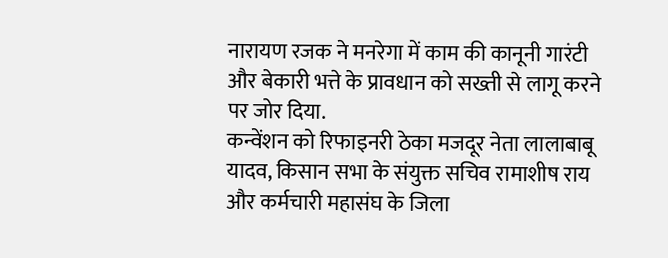नारायण रजक ने मनरेगा में काम की कानूनी गारंटी और बेकारी भत्ते के प्रावधान को सख्ती से लागू करने पर जोर दिया.
कन्वेंशन को रिफाइनरी ठेका मजदूर नेता लालाबाबू यादव, किसान सभा के संयुक्त सचिव रामाशीष राय और कर्मचारी महासंघ के जिला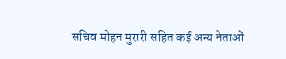सचिव मोहन मुरारी सहित कई अन्य नेताओं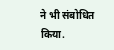ने भी संबोधित किया.